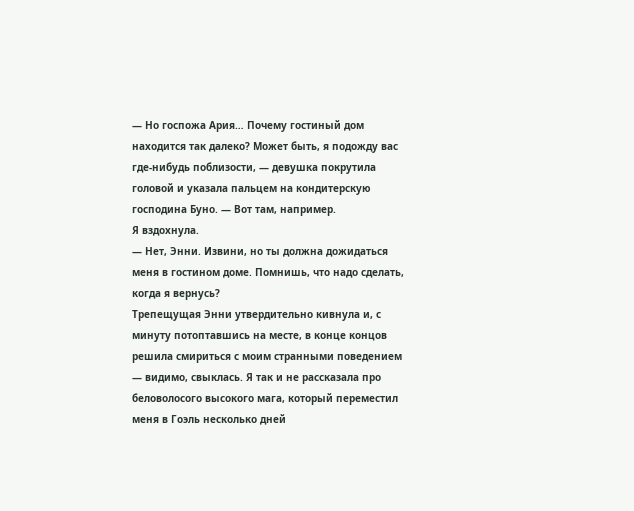— Но госпожа Ария… Почему гостиный дом находится так далеко? Может быть, я подожду вас где-нибудь поблизости, — девушка покрутила головой и указала пальцем на кондитерскую господина Буно. — Вот там, например.
Я вздохнула.
— Нет, Энни. Извини, но ты должна дожидаться меня в гостином доме. Помнишь, что надо сделать, когда я вернусь?
Трепещущая Энни утвердительно кивнула и, с минуту потоптавшись на месте, в конце концов решила смириться с моим странными поведением — видимо, свыклась. Я так и не рассказала про беловолосого высокого мага, который переместил меня в Гоэль несколько дней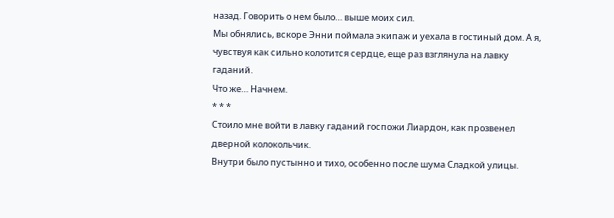назад. Говорить о нем было… выше моих сил.
Мы обнялись, вскоре Энни поймала экипаж и уехала в гостиный дом. А я, чувствуя как сильно колотится сердце, еще раз взглянула на лавку гаданий.
Что же… Начнем.
* * *
Стоило мне войти в лавку гаданий госпожи Лиардон, как прозвенел дверной колокольчик.
Внутри было пустынно и тихо, особенно после шума Сладкой улицы.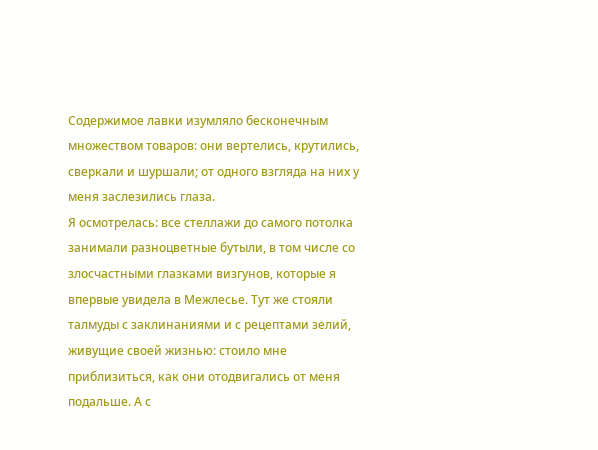Содержимое лавки изумляло бесконечным множеством товаров: они вертелись, крутились, сверкали и шуршали; от одного взгляда на них у меня заслезились глаза.
Я осмотрелась: все стеллажи до самого потолка занимали разноцветные бутыли, в том числе со злосчастными глазками визгунов, которые я впервые увидела в Межлесье. Тут же стояли талмуды с заклинаниями и с рецептами зелий, живущие своей жизнью: стоило мне приблизиться, как они отодвигались от меня подальше. А с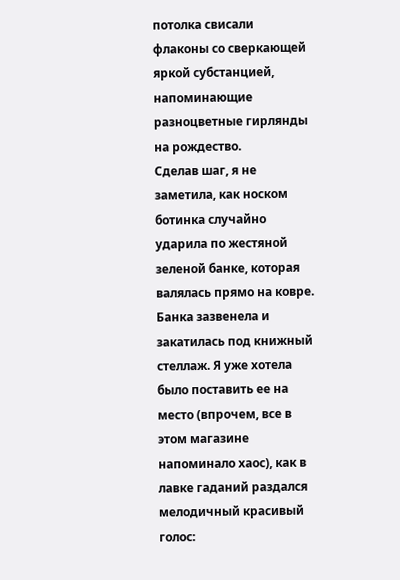потолка свисали флаконы со сверкающей яркой субстанцией, напоминающие разноцветные гирлянды на рождество.
Сделав шаг, я не заметила, как носком ботинка случайно ударила по жестяной зеленой банке, которая валялась прямо на ковре. Банка зазвенела и закатилась под книжный стеллаж. Я уже хотела было поставить ее на место (впрочем, все в этом магазине напоминало хаос), как в лавке гаданий раздался мелодичный красивый голос: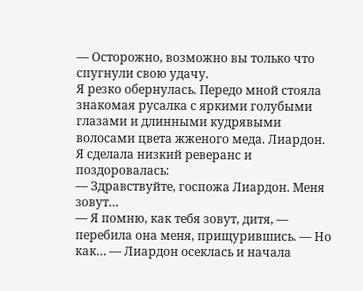— Осторожно, возможно вы только что спугнули свою удачу.
Я резко обернулась. Передо мной стояла знакомая русалка с яркими голубыми глазами и длинными кудрявыми волосами цвета жженого меда. Лиардон.
Я сделала низкий реверанс и поздоровалась:
— Здравствуйте, госпожа Лиардон. Меня зовут…
— Я помню, как тебя зовут, дитя, — перебила она меня, прищурившись. — Но как… — Лиардон осеклась и начала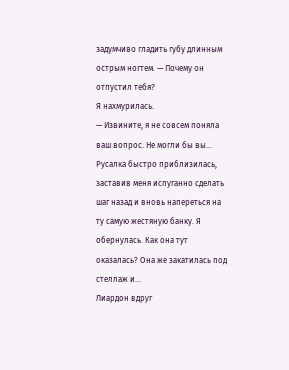задумчиво гладить губу длинным острым ногтем. — Почему он отпустил тебя?
Я нахмурилась.
— Извините, я не совсем поняла ваш вопрос. Не могли бы вы…
Русалка быстро приблизилась, заставив меня испуганно сделать шаг назад и вновь напереться на ту самую жестяную банку. Я обернулась. Как она тут оказалась? Она же закатилась под стеллаж и…
Лиардон вдруг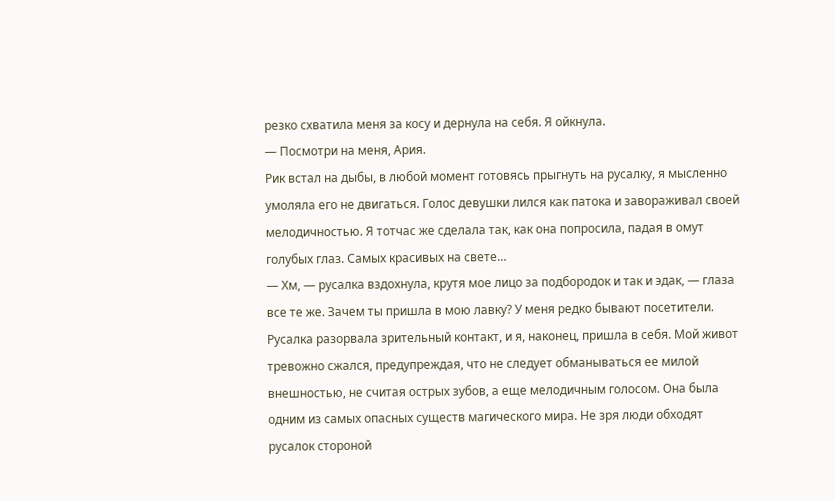резко схватила меня за косу и дернула на себя. Я ойкнула.
— Посмотри на меня, Ария.
Рик встал на дыбы, в любой момент готовясь прыгнуть на русалку, я мысленно умоляла его не двигаться. Голос девушки лился как патока и завораживал своей мелодичностью. Я тотчас же сделала так, как она попросила, падая в омут голубых глаз. Самых красивых на свете…
— Хм, — русалка вздохнула, крутя мое лицо за подбородок и так и эдак, — глаза все те же. Зачем ты пришла в мою лавку? У меня редко бывают посетители.
Русалка разорвала зрительный контакт, и я, наконец, пришла в себя. Мой живот тревожно сжался, предупреждая, что не следует обманываться ее милой внешностью, не считая острых зубов, а еще мелодичным голосом. Она была одним из самых опасных существ магического мира. Не зря люди обходят русалок стороной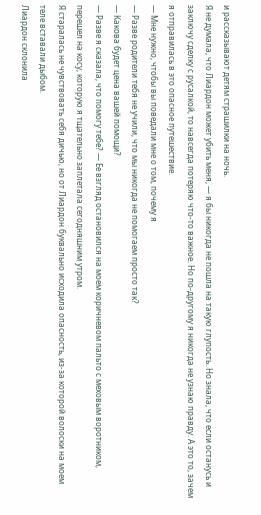и рассказывают детям страшилки на ночь.
Я не думала, что Лиардон может убить меня, — я бы никогда не пошла на такую глупость. Но знала, что если останусь и заключу сделку с русалкой, то навсегда потеряю что-то важное. Но по-другому я никогда не узнаю правду. А это то, зачем я отправилась в это опасное путешествие.
— Мне нужно, чтобы вы поведали мне о том, почему я
— Разве родители тебя не учили, что мы никогда не помогаем просто так?
— Какова будет цена вашей помощи?
— Разве я сказала, что помогу тебе? — Ее взгляд остановился на моем коричневом пальто с меховым воротником, перешел на косу, которую я тщательно заплетала сегодняшним утром.
Я старалась не чувствовать себя дичью, но от Лиардон буквально исходила опасность, из-за которой волоски на моем теле вставали дыбом.
Лиардон склонила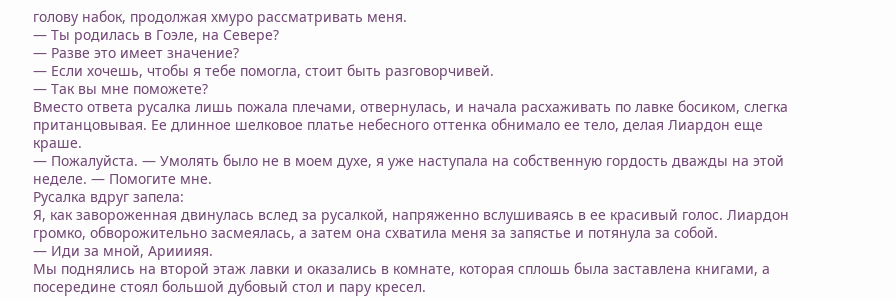голову набок, продолжая хмуро рассматривать меня.
— Ты родилась в Гоэле, на Севере?
— Разве это имеет значение?
— Если хочешь, чтобы я тебе помогла, стоит быть разговорчивей.
— Так вы мне поможете?
Вместо ответа русалка лишь пожала плечами, отвернулась, и начала расхаживать по лавке босиком, слегка пританцовывая. Ее длинное шелковое платье небесного оттенка обнимало ее тело, делая Лиардон еще краше.
— Пожалуйста. — Умолять было не в моем духе, я уже наступала на собственную гордость дважды на этой неделе. — Помогите мне.
Русалка вдруг запела:
Я, как завороженная двинулась вслед за русалкой, напряженно вслушиваясь в ее красивый голос. Лиардон громко, обворожительно засмеялась, а затем она схватила меня за запястье и потянула за собой.
— Иди за мной, Арииияя.
Мы поднялись на второй этаж лавки и оказались в комнате, которая сплошь была заставлена книгами, а посередине стоял большой дубовый стол и пару кресел.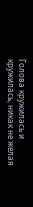Голова кружилась и кружилась, никак не желая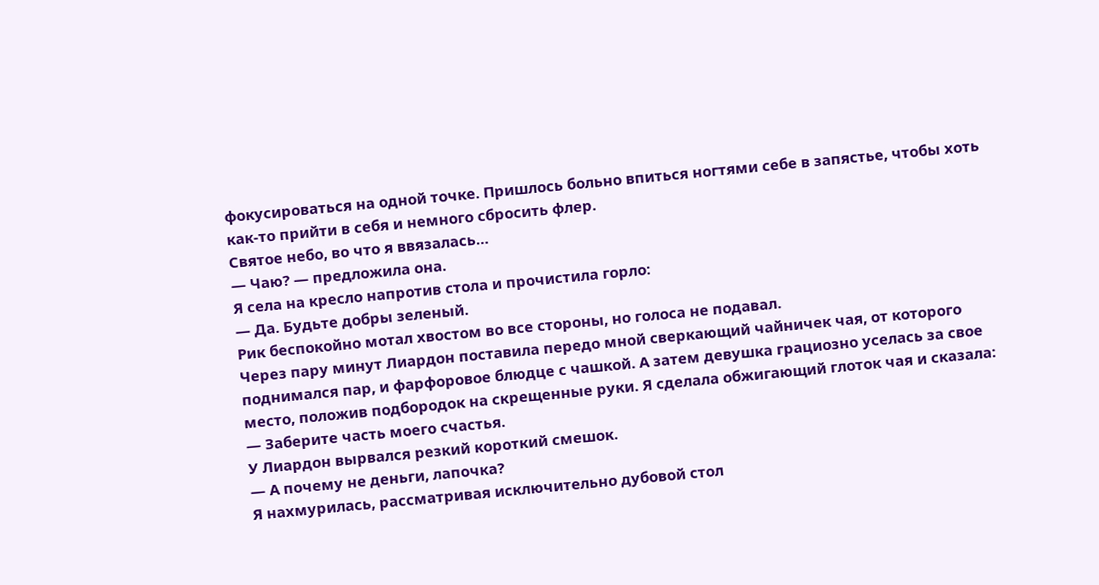фокусироваться на одной точке. Пришлось больно впиться ногтями себе в запястье, чтобы хоть как-то прийти в себя и немного сбросить флер.
Святое небо, во что я ввязалась…
— Чаю? — предложила она.
Я села на кресло напротив стола и прочистила горло:
— Да. Будьте добры зеленый.
Рик беспокойно мотал хвостом во все стороны, но голоса не подавал.
Через пару минут Лиардон поставила передо мной сверкающий чайничек чая, от которого поднимался пар, и фарфоровое блюдце с чашкой. А затем девушка грациозно уселась за свое место, положив подбородок на скрещенные руки. Я сделала обжигающий глоток чая и сказала:
— Заберите часть моего счастья.
У Лиардон вырвался резкий короткий смешок.
— А почему не деньги, лапочка?
Я нахмурилась, рассматривая исключительно дубовой стол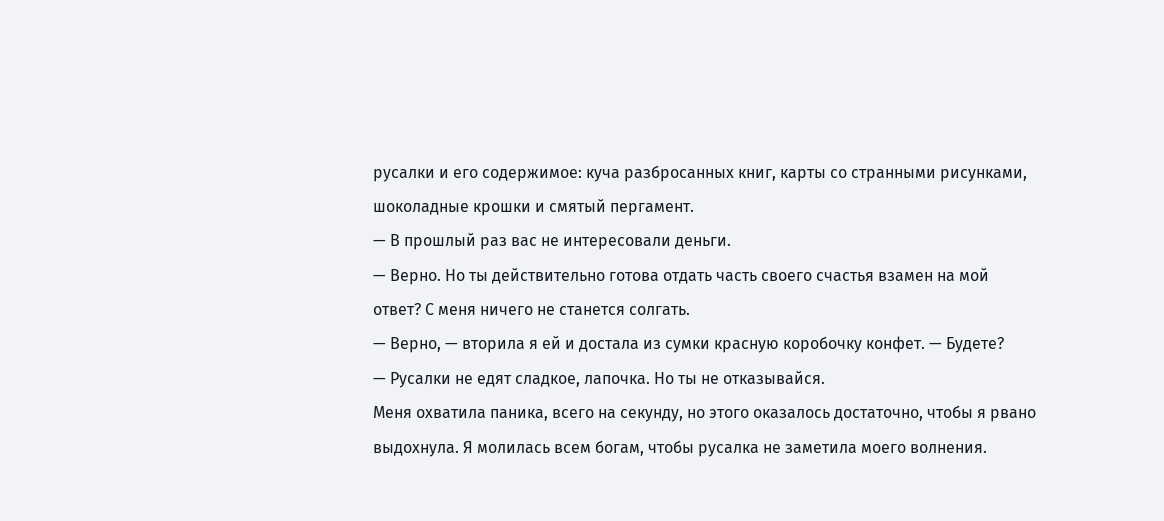русалки и его содержимое: куча разбросанных книг, карты со странными рисунками, шоколадные крошки и смятый пергамент.
— В прошлый раз вас не интересовали деньги.
— Верно. Но ты действительно готова отдать часть своего счастья взамен на мой ответ? С меня ничего не станется солгать.
— Верно, — вторила я ей и достала из сумки красную коробочку конфет. — Будете?
— Русалки не едят сладкое, лапочка. Но ты не отказывайся.
Меня охватила паника, всего на секунду, но этого оказалось достаточно, чтобы я рвано выдохнула. Я молилась всем богам, чтобы русалка не заметила моего волнения.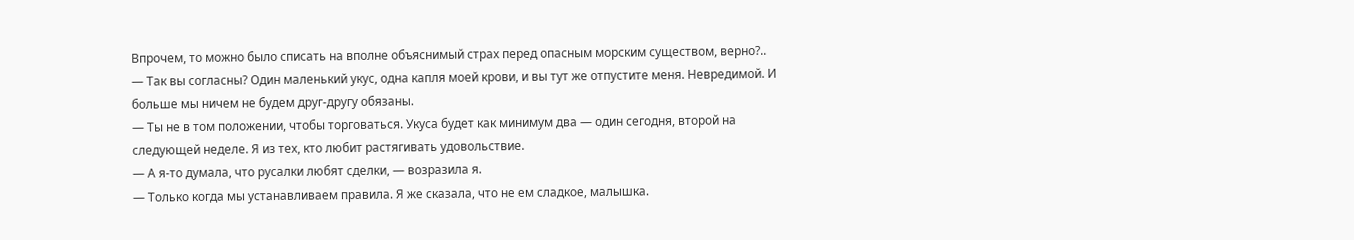Впрочем, то можно было списать на вполне объяснимый страх перед опасным морским существом, верно?..
— Так вы согласны? Один маленький укус, одна капля моей крови, и вы тут же отпустите меня. Невредимой. И больше мы ничем не будем друг-другу обязаны.
— Ты не в том положении, чтобы торговаться. Укуса будет как минимум два — один сегодня, второй на следующей неделе. Я из тех, кто любит растягивать удовольствие.
— А я-то думала, что русалки любят сделки, — возразила я.
— Только когда мы устанавливаем правила. Я же сказала, что не ем сладкое, малышка.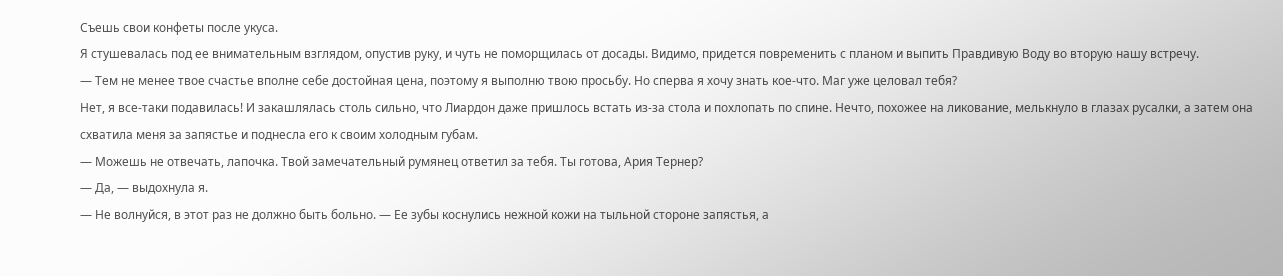Съешь свои конфеты после укуса.
Я стушевалась под ее внимательным взглядом, опустив руку, и чуть не поморщилась от досады. Видимо, придется повременить с планом и выпить Правдивую Воду во вторую нашу встречу.
— Тем не менее твое счастье вполне себе достойная цена, поэтому я выполню твою просьбу. Но сперва я хочу знать кое-что. Маг уже целовал тебя?
Нет, я все-таки подавилась! И закашлялась столь сильно, что Лиардон даже пришлось встать из-за стола и похлопать по спине. Нечто, похожее на ликование, мелькнуло в глазах русалки, а затем она схватила меня за запястье и поднесла его к своим холодным губам.
— Можешь не отвечать, лапочка. Твой замечательный румянец ответил за тебя. Ты готова, Ария Тернер?
— Да, — выдохнула я.
— Не волнуйся, в этот раз не должно быть больно. — Ее зубы коснулись нежной кожи на тыльной стороне запястья, а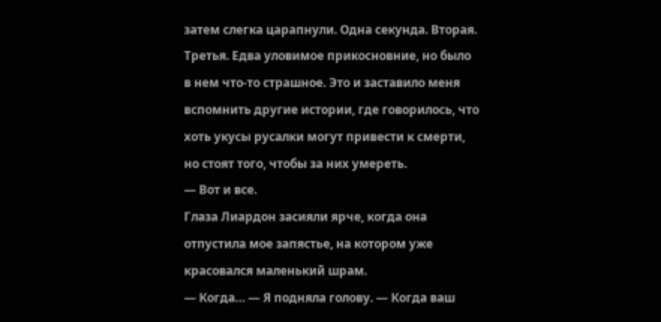затем слегка царапнули. Одна секунда. Вторая. Третья. Едва уловимое прикосновние, но было в нем что-то страшное. Это и заставило меня вспомнить другие истории, где говорилось, что хоть укусы русалки могут привести к смерти, но стоят того, чтобы за них умереть.
— Вот и все.
Глаза Лиардон засияли ярче, когда она отпустила мое запястье, на котором уже красовался маленький шрам.
— Когда… — Я подняла голову. — Когда ваш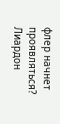флер начнет проявляться?
Лиардон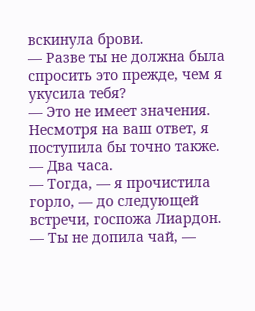вскинула брови.
— Разве ты не должна была спросить это прежде, чем я укусила тебя?
— Это не имеет значения. Несмотря на ваш ответ, я поступила бы точно также.
— Два часа.
— Тогда, — я прочистила горло, — до следующей встречи, госпожа Лиардон.
— Ты не допила чай, —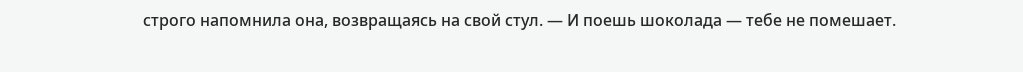строго напомнила она, возвращаясь на свой стул. — И поешь шоколада — тебе не помешает.